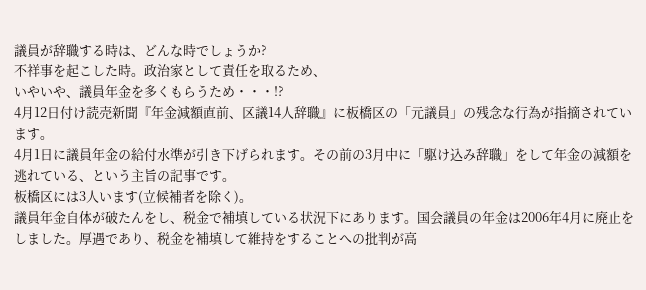議員が辞職する時は、どんな時でしょうか?
不祥事を起こした時。政治家として責任を取るため、
いやいや、議員年金を多くもらうため・・・!?
4月12日付け読売新聞『年金減額直前、区議14人辞職』に板橋区の「元議員」の残念な行為が指摘されています。
4月1日に議員年金の給付水準が引き下げられます。その前の3月中に「駆け込み辞職」をして年金の減額を逃れている、という主旨の記事です。
板橋区には3人います(立候補者を除く)。
議員年金自体が破たんをし、税金で補填している状況下にあります。国会議員の年金は2006年4月に廃止をしました。厚遇であり、税金を補填して維持をすることへの批判が高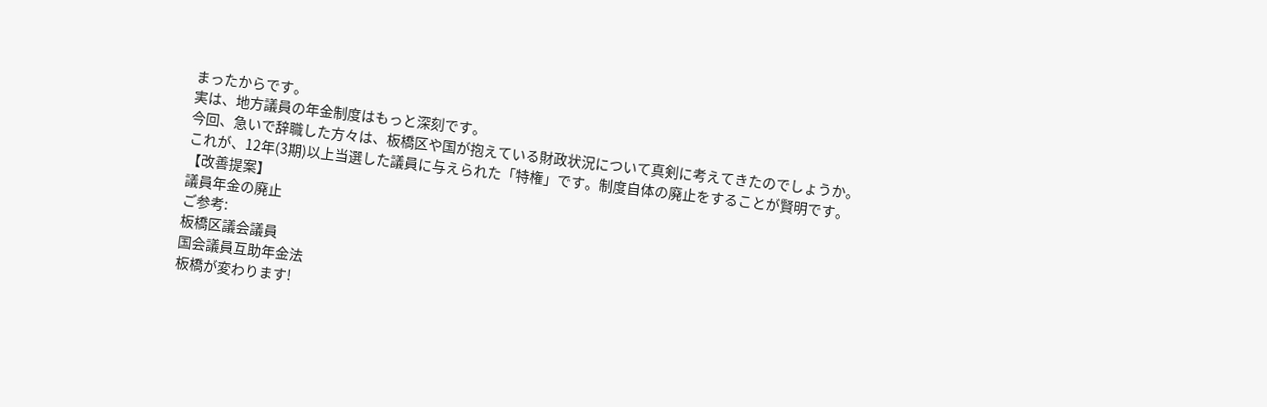まったからです。
実は、地方議員の年金制度はもっと深刻です。
今回、急いで辞職した方々は、板橋区や国が抱えている財政状況について真剣に考えてきたのでしょうか。これが、12年(3期)以上当選した議員に与えられた「特権」です。制度自体の廃止をすることが賢明です。
【改善提案】
議員年金の廃止
ご参考:
板橋区議会議員
国会議員互助年金法
板橋が変わります!